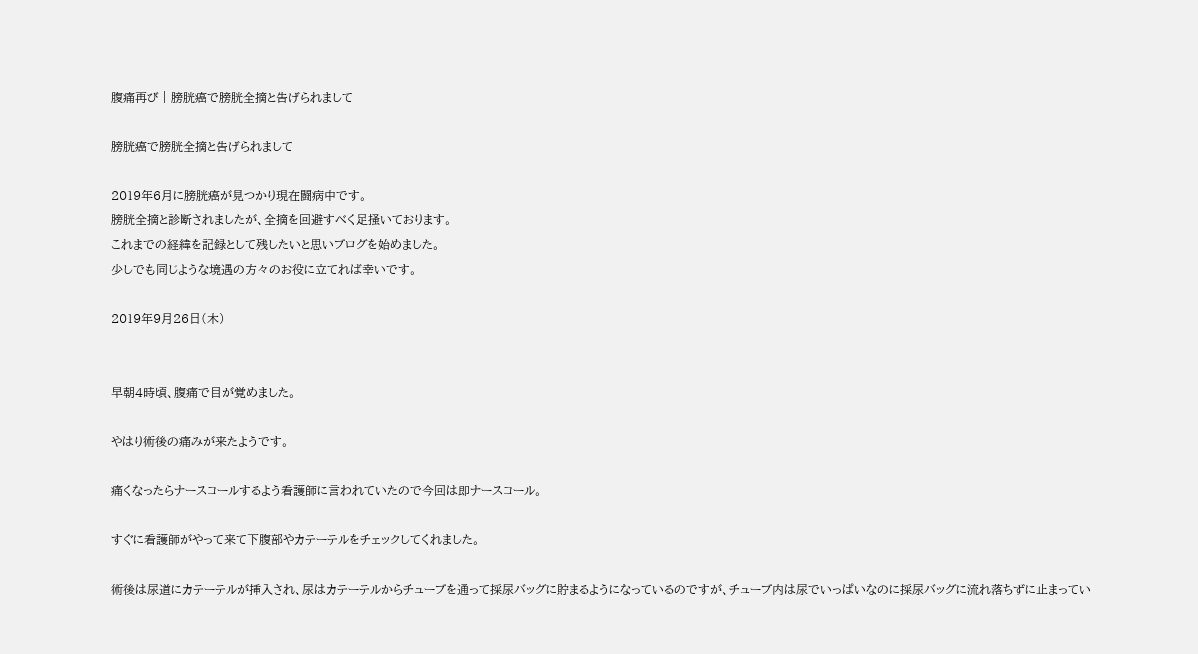腹痛再び | 膀胱癌で膀胱全摘と告げられまして

膀胱癌で膀胱全摘と告げられまして

2019年6月に膀胱癌が見つかり現在闘病中です。
膀胱全摘と診断されましたが、全摘を回避すべく足掻いております。
これまでの経緯を記録として残したいと思いブログを始めました。
少しでも同じような境遇の方々のお役に立てれば幸いです。

2019年9月26日(木)


早朝4時頃、腹痛で目が覚めました。

やはり術後の痛みが来たようです。

痛くなったらナースコールするよう看護師に言われていたので今回は即ナースコール。

すぐに看護師がやって来て下腹部やカテーテルをチェックしてくれました。

術後は尿道にカテーテルが挿入され、尿はカテーテルからチューブを通って採尿バッグに貯まるようになっているのですが、チューブ内は尿でいっぱいなのに採尿バッグに流れ落ちずに止まってい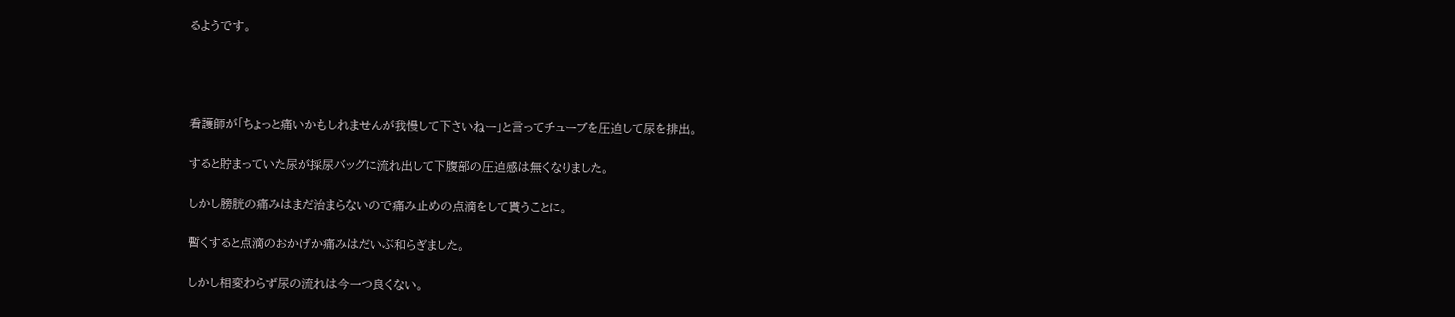るようです。




看護師が「ちょっと痛いかもしれませんが我慢して下さいねー」と言ってチューブを圧迫して尿を排出。

すると貯まっていた尿が採尿バッグに流れ出して下腹部の圧迫感は無くなりました。

しかし膀胱の痛みはまだ治まらないので痛み止めの点滴をして貰うことに。

暫くすると点滴のおかげか痛みはだいぶ和らぎました。

しかし相変わらず尿の流れは今一つ良くない。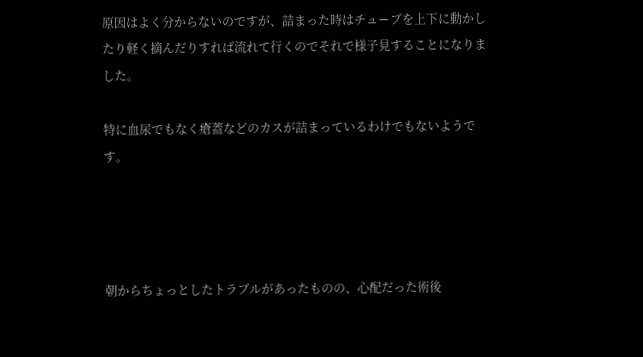原因はよく分からないのですが、詰まった時はチューブを上下に動かしたり軽く摘んだりすれば流れて行くのでそれで様子見することになりました。

特に血尿でもなく瘡蓋などのカスが詰まっているわけでもないようです。




朝からちょっとしたトラブルがあったものの、心配だった術後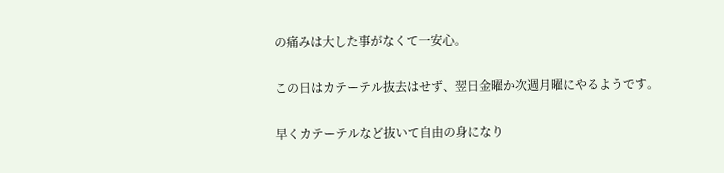の痛みは大した事がなくて一安心。

この日はカテーテル抜去はせず、翌日金曜か次週月曜にやるようです。

早くカテーテルなど抜いて自由の身になり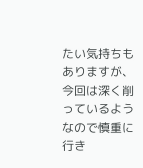たい気持ちもありますが、今回は深く削っているようなので慎重に行き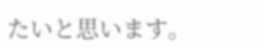たいと思います。